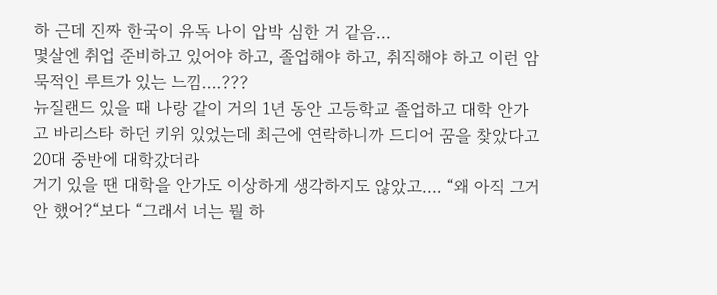하 근데 진짜 한국이 유독 나이 압박 심한 거 같음…
몇살엔 취업 준비하고 있어야 하고, 졸업해야 하고, 취직해야 하고 이런 암묵적인 루트가 있는 느낌….???
뉴질랜드 있을 때 나랑 같이 거의 1년 동안 고등학교 졸업하고 대학 안가고 바리스타 하던 키위 있었는데 최근에 연락하니까 드디어 꿈을 찾았다고 20대 중반에 대학갔더라
거기 있을 땐 대학을 안가도 이상하게 생각하지도 않았고…. “왜 아직 그거 안 했어?“보다 “그래서 너는 뭘 하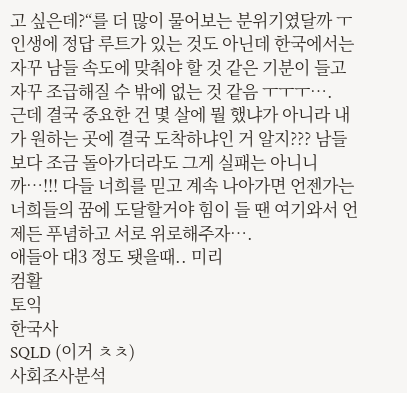고 싶은데?“를 더 많이 물어보는 분위기였달까 ㅜ
인생에 정답 루트가 있는 것도 아닌데 한국에서는 자꾸 남들 속도에 맞춰야 할 것 같은 기분이 들고 자꾸 조급해질 수 밖에 없는 것 같음 ㅜㅜㅜ….
근데 결국 중요한 건 몇 살에 뭘 했냐가 아니라 내가 원하는 곳에 결국 도착하냐인 거 알지??? 남들보다 조금 돌아가더라도 그게 실패는 아니니까…!!! 다들 너희를 믿고 계속 나아가면 언젠가는 너희들의 꿈에 도달할거야 힘이 들 땐 여기와서 언제든 푸념하고 서로 위로해주자….
애들아 대3 정도 됏을때.. 미리
컴활
토익
한국사
SQLD (이거 ㅊㅊ)
사회조사분석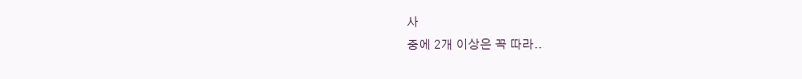사
중에 2개 이상은 꼭 따라..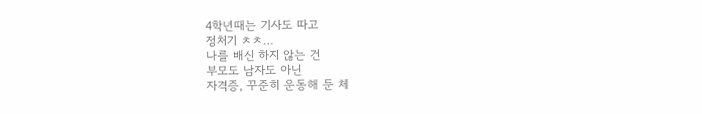4학년때는 기사도 따고
정처기 ㅊㅊ…
나를 배신 하지 않는 건
부모도 남자도 아닌
자격증, 꾸준히 운동해 둔 체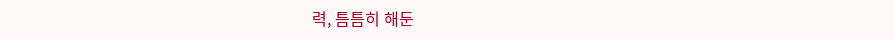력, 틈틈히 해둔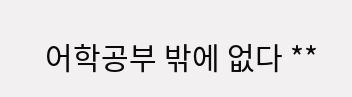어학공부 밖에 없다 **